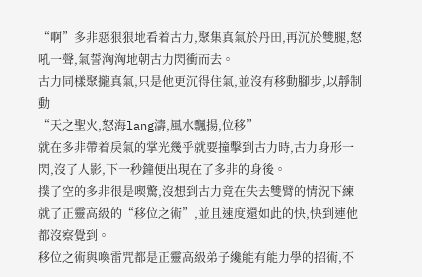“啊”多非惡狠狠地看着古力,聚集真氣於丹田,再沉於雙腿,怒吼一聲,氣誓洶洶地朝古力閃衝而去。
古力同樣聚攏真氣,只是他更沉得住氣,並沒有移動腳步,以靜制動
“天之聖火,怒海lang濤,風水飄揚,位移”
就在多非帶着戾氣的掌光幾乎就要撞擊到古力時,古力身形一閃,沒了人影,下一秒鐘便出現在了多非的身後。
撲了空的多非很是喫驚,沒想到古力竟在失去雙臂的情況下練就了正靈高級的“移位之術”,並且速度還如此的快,快到連他都沒察覺到。
移位之術與喚雷咒都是正靈高級弟子纔能有能力學的招術,不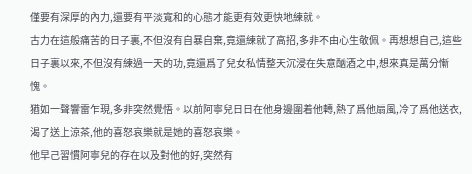僅要有深厚的內力,還要有平淡寬和的心態才能更有效更快地練就。
古力在這般痛苦的日子裏,不但沒有自暴自棄,竟還練就了高招,多非不由心生敬佩。再想想自己,這些日子裏以來,不但沒有練過一天的功,竟還爲了兒女私情整天沉浸在失意酗酒之中,想來真是萬分慚愧。
猶如一聲響雷乍現,多非突然覺悟。以前阿寧兒日日在他身邊圍着他轉,熱了爲他扇風,冷了爲他送衣,渴了送上涼茶,他的喜怒哀樂就是她的喜怒哀樂。
他早己習慣阿寧兒的存在以及對他的好,突然有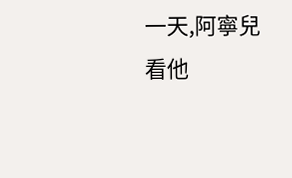一天,阿寧兒看他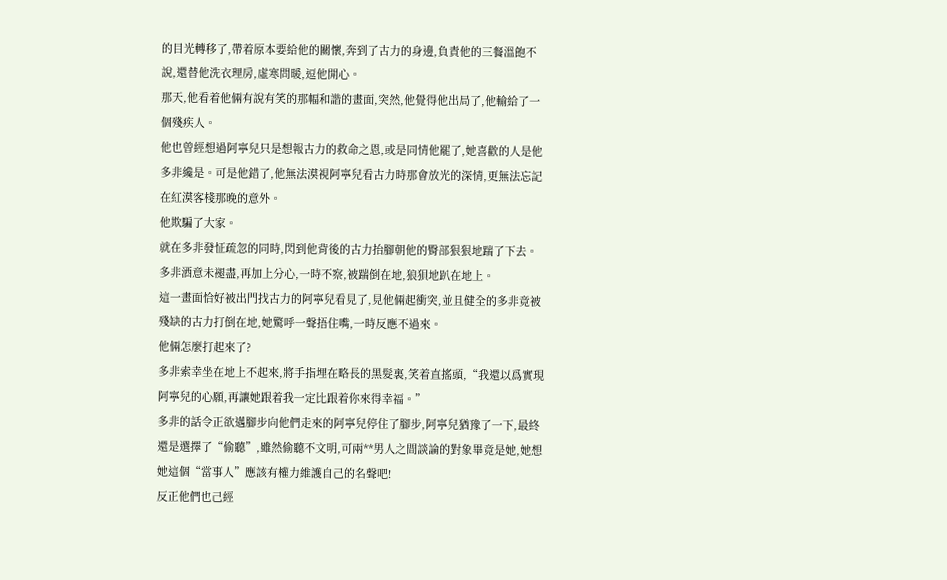的目光轉移了,帶着原本要給他的關懷,奔到了古力的身邊,負責他的三餐溫飽不說,還替他洗衣理房,虛寒問暖,逗他開心。
那天,他看着他倆有說有笑的那幅和諧的畫面,突然,他覺得他出局了,他輸給了一個殘疾人。
他也曾經想過阿寧兒只是想報古力的救命之恩,或是同情他罷了,她喜歡的人是他多非纔是。可是他錯了,他無法漠視阿寧兒看古力時那會放光的深情,更無法忘記在紅漠客棧那晚的意外。
他欺騙了大家。
就在多非發怔疏忽的同時,閃到他背後的古力抬腳朝他的臀部狠狠地踹了下去。
多非酒意未褪盡,再加上分心,一時不察,被踹倒在地,狼狽地趴在地上。
這一畫面恰好被出門找古力的阿寧兒看見了,見他倆起衝突,並且健全的多非竟被殘缺的古力打倒在地,她驚呼一聲捂住嘴,一時反應不過來。
他倆怎麼打起來了?
多非索幸坐在地上不起來,將手指埋在略長的黑髮裏,笑着直搖頭,“我還以爲實現阿寧兒的心願,再讓她跟着我一定比跟着你來得幸福。”
多非的話令正欲邁腳步向他們走來的阿寧兒停住了腳步,阿寧兒猶豫了一下,最終還是選擇了“偷聽”,雖然偷聽不文明,可兩**男人之間談論的對象畢竟是她,她想她這個“當事人”應該有權力維護自己的名聲吧!
反正他們也己經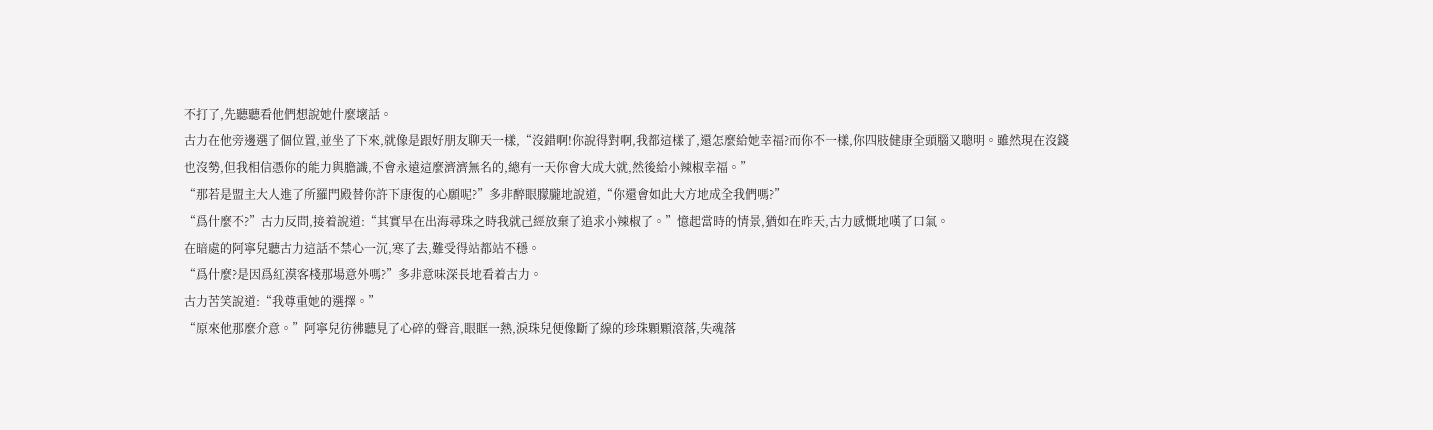不打了,先聽聽看他們想說她什麼壞話。
古力在他旁邊選了個位置,並坐了下來,就像是跟好朋友聊天一樣,“沒錯啊!你說得對啊,我都這樣了,還怎麼給她幸福?而你不一樣,你四肢健康全頭腦又聰明。雖然現在沒錢也沒勢,但我相信憑你的能力與膽識,不會永遠這麼濟濟無名的,總有一天你會大成大就,然後給小辣椒幸福。”
“那若是盟主大人進了所羅門殿替你許下康復的心願呢?”多非醉眼朦朧地說道,“你還會如此大方地成全我們嗎?”
“爲什麼不?”古力反問,接着說道:“其實早在出海尋珠之時我就己經放棄了追求小辣椒了。”憶起當時的情景,猶如在昨天,古力感慨地嘆了口氣。
在暗處的阿寧兒聽古力這話不禁心一沉,寒了去,難受得站都站不穩。
“爲什麼?是因爲紅漠客棧那場意外嗎?”多非意味深長地看着古力。
古力苦笑說道:“我尊重她的選擇。”
“原來他那麼介意。”阿寧兒彷彿聽見了心碎的聲音,眼眶一熱,淚珠兒便像斷了線的珍珠顆顆滾落,失魂落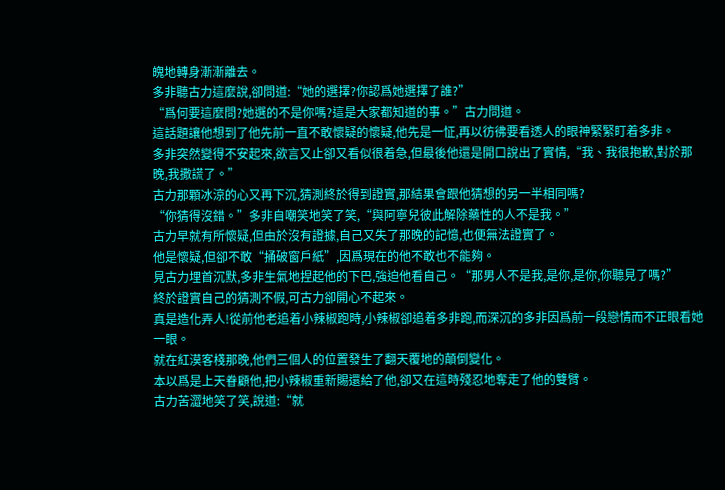魄地轉身漸漸離去。
多非聽古力這麼說,卻問道:“她的選擇?你認爲她選擇了誰?”
“爲何要這麼問?她選的不是你嗎?這是大家都知道的事。”古力問道。
這話題讓他想到了他先前一直不敢懷疑的懷疑,他先是一怔,再以彷彿要看透人的眼神緊緊盯着多非。
多非突然變得不安起來,欲言又止卻又看似很着急,但最後他還是開口說出了實情,“我、我很抱歉,對於那晚,我撒謊了。”
古力那顆冰涼的心又再下沉,猜測終於得到證實,那結果會跟他猜想的另一半相同嗎?
“你猜得沒錯。”多非自嘲笑地笑了笑,“與阿寧兒彼此解除藥性的人不是我。”
古力早就有所懷疑,但由於沒有證據,自己又失了那晚的記憶,也便無法證實了。
他是懷疑,但卻不敢“捅破窗戶紙”,因爲現在的他不敢也不能夠。
見古力埋首沉默,多非生氣地捏起他的下巴,強迫他看自己。“那男人不是我,是你,是你,你聽見了嗎?”
終於證實自己的猜測不假,可古力卻開心不起來。
真是造化弄人!從前他老追着小辣椒跑時,小辣椒卻追着多非跑,而深沉的多非因爲前一段戀情而不正眼看她一眼。
就在紅漠客棧那晚,他們三個人的位置發生了翻天覆地的顛倒變化。
本以爲是上天眷顧他,把小辣椒重新賜還給了他,卻又在這時殘忍地奪走了他的雙臂。
古力苦澀地笑了笑,說道:“就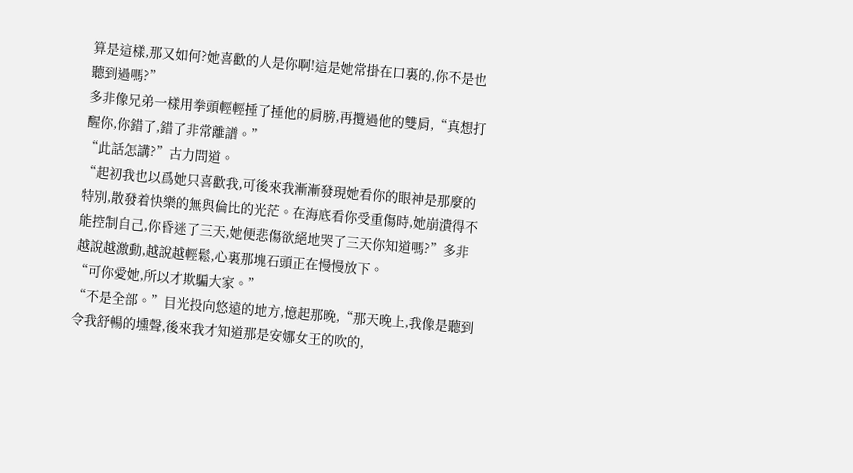算是這樣,那又如何?她喜歡的人是你啊!這是她常掛在口裏的,你不是也聽到過嗎?”
多非像兄弟一樣用拳頭輕輕捶了捶他的肩膀,再攬過他的雙肩,“真想打醒你,你錯了,錯了非常離譜。”
“此話怎講?”古力問道。
“起初我也以爲她只喜歡我,可後來我漸漸發現她看你的眼神是那麼的特別,散發着快樂的無與倫比的光茫。在海底看你受重傷時,她崩潰得不能控制自己,你昏迷了三天,她便悲傷欲絕地哭了三天你知道嗎?”多非越說越激動,越說越輕鬆,心裏那塊石頭正在慢慢放下。
“可你愛她,所以才欺騙大家。”
“不是全部。”目光投向悠遠的地方,憶起那晚,“那天晚上,我像是聽到令我舒暢的壎聲,後來我才知道那是安娜女王的吹的,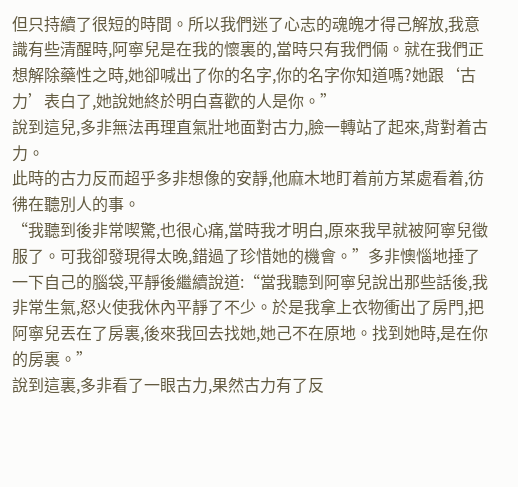但只持續了很短的時間。所以我們迷了心志的魂魄才得己解放,我意識有些清醒時,阿寧兒是在我的懷裏的,當時只有我們倆。就在我們正想解除藥性之時,她卻喊出了你的名字,你的名字你知道嗎?她跟‘古力’表白了,她說她終於明白喜歡的人是你。”
說到這兒,多非無法再理直氣壯地面對古力,臉一轉站了起來,背對着古力。
此時的古力反而超乎多非想像的安靜,他麻木地盯着前方某處看着,彷彿在聽別人的事。
“我聽到後非常喫驚,也很心痛,當時我才明白,原來我早就被阿寧兒徵服了。可我卻發現得太晚,錯過了珍惜她的機會。”多非懊惱地捶了一下自己的腦袋,平靜後繼續說道:“當我聽到阿寧兒說出那些話後,我非常生氣,怒火使我休內平靜了不少。於是我拿上衣物衝出了房門,把阿寧兒丟在了房裏,後來我回去找她,她己不在原地。找到她時,是在你的房裏。”
說到這裏,多非看了一眼古力,果然古力有了反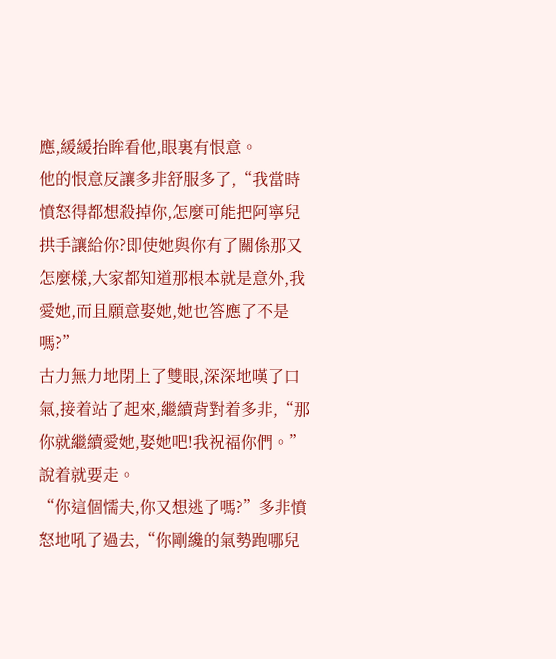應,緩緩抬眸看他,眼裏有恨意。
他的恨意反讓多非舒服多了,“我當時憤怒得都想殺掉你,怎麼可能把阿寧兒拱手讓給你?即使她與你有了關係那又怎麼樣,大家都知道那根本就是意外,我愛她,而且願意娶她,她也答應了不是嗎?”
古力無力地閉上了雙眼,深深地嘆了口氣,接着站了起來,繼續背對着多非,“那你就繼續愛她,娶她吧!我祝福你們。”說着就要走。
“你這個懦夫,你又想逃了嗎?”多非憤怒地吼了過去,“你剛纔的氣勢跑哪兒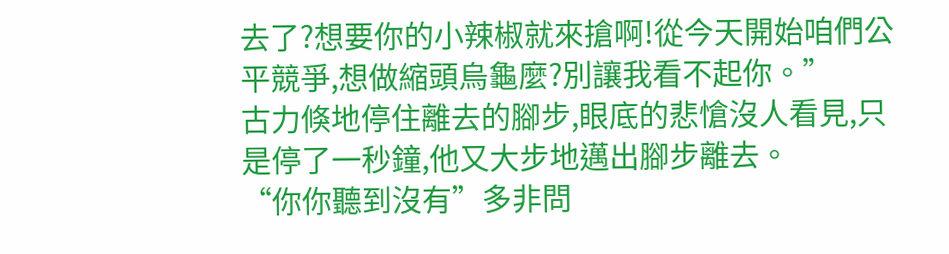去了?想要你的小辣椒就來搶啊!從今天開始咱們公平競爭,想做縮頭烏龜麼?別讓我看不起你。”
古力倏地停住離去的腳步,眼底的悲愴沒人看見,只是停了一秒鐘,他又大步地邁出腳步離去。
“你你聽到沒有”多非問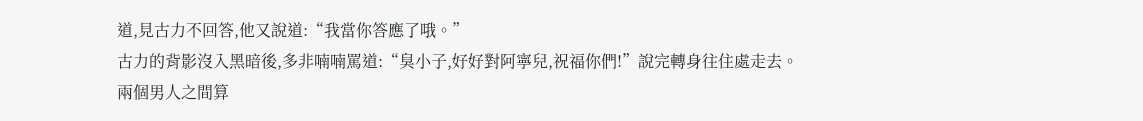道,見古力不回答,他又說道:“我當你答應了哦。”
古力的背影沒入黑暗後,多非喃喃罵道:“臭小子,好好對阿寧兒,祝福你們!”說完轉身往住處走去。
兩個男人之間算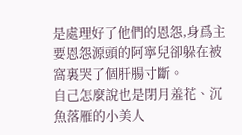是處理好了他們的恩怨,身爲主要恩怨源頭的阿寧兒卻躲在被窩裏哭了個肝腸寸斷。
自己怎麼說也是閉月羞花、沉魚落雁的小美人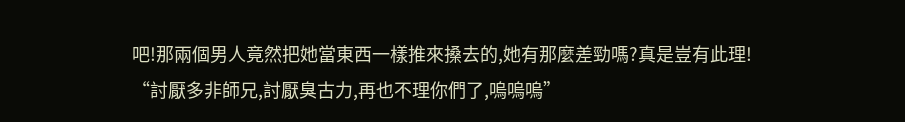吧!那兩個男人竟然把她當東西一樣推來搡去的,她有那麼差勁嗎?真是豈有此理!
“討厭多非師兄,討厭臭古力,再也不理你們了,嗚嗚嗚”